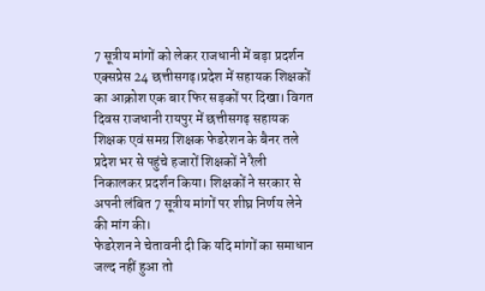7 सूत्रीय मांगों को लेकर राजधानी में बड़ा प्रदर्शन
एक्सप्रेस 24 छत्तीसगढ़।प्रदेश में सहायक शिक्षकों का आक्रोश एक बार फिर सड़कों पर दिखा। विगत दिवस राजधानी रायपुर में छत्तीसगढ़ सहायक शिक्षक एवं समग्र शिक्षक फेडरेशन के बैनर तले प्रदेश भर से पहुंचे हजारों शिक्षकों ने रैली निकालकर प्रदर्शन किया। शिक्षकों ने सरकार से अपनी लंबित 7 सूत्रीय मांगों पर शीघ्र निर्णय लेने की मांग की।
फेडरेशन ने चेतावनी दी कि यदि मांगों का समाधान जल्द नहीं हुआ तो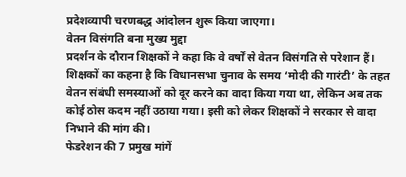प्रदेशव्यापी चरणबद्ध आंदोलन शुरू किया जाएगा।
वेतन विसंगति बना मुख्य मुद्दा
प्रदर्शन के दौरान शिक्षकों ने कहा कि वे वर्षों से वेतन विसंगति से परेशान हैं। शिक्षकों का कहना है कि विधानसभा चुनाव के समय ‘मोदी की गारंटी’ के तहत वेतन संबंधी समस्याओं को दूर करने का वादा किया गया था, लेकिन अब तक कोई ठोस कदम नहीं उठाया गया। इसी को लेकर शिक्षकों ने सरकार से वादा निभाने की मांग की।
फेडरेशन की 7 प्रमुख मांगें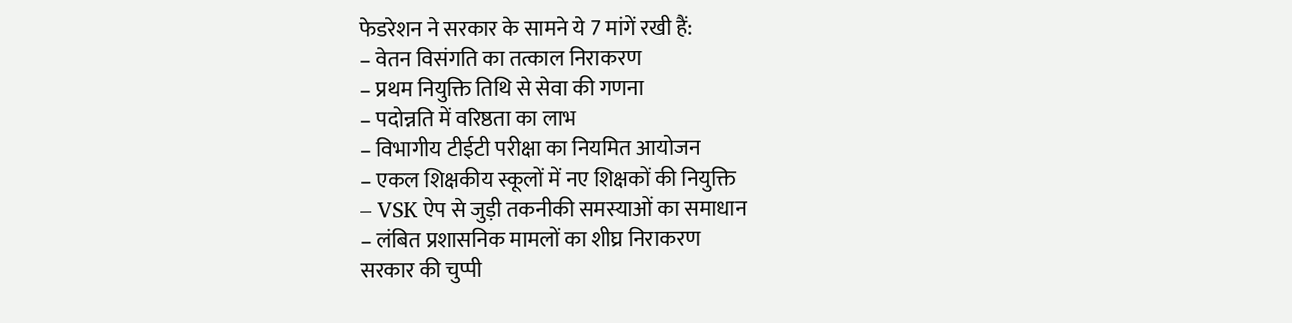फेडरेशन ने सरकार के सामने ये 7 मांगें रखी हैं:
– वेतन विसंगति का तत्काल निराकरण
– प्रथम नियुक्ति तिथि से सेवा की गणना
– पदोन्नति में वरिष्ठता का लाभ
– विभागीय टीईटी परीक्षा का नियमित आयोजन
– एकल शिक्षकीय स्कूलों में नए शिक्षकों की नियुक्ति
– VSK ऐप से जुड़ी तकनीकी समस्याओं का समाधान
– लंबित प्रशासनिक मामलों का शीघ्र निराकरण
सरकार की चुप्पी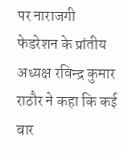पर नाराजगी
फेडरेशन के प्रांतीय अध्यक्ष रविन्द्र कुमार राठौर ने कहा कि कई बार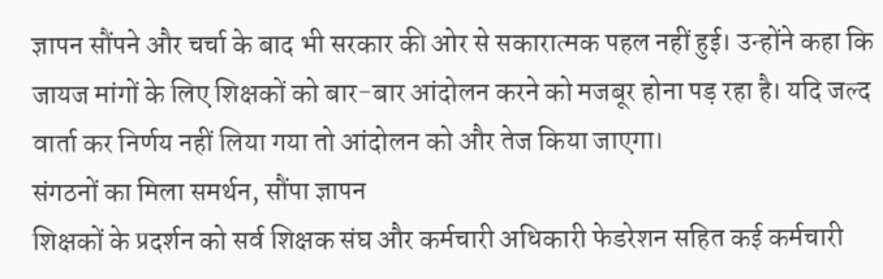ज्ञापन सौंपने और चर्चा के बाद भी सरकार की ओर से सकारात्मक पहल नहीं हुई। उन्होंने कहा कि जायज मांगों के लिए शिक्षकों को बार-बार आंदोलन करने को मजबूर होना पड़ रहा है। यदि जल्द वार्ता कर निर्णय नहीं लिया गया तो आंदोलन को और तेज किया जाएगा।
संगठनों का मिला समर्थन, सौंपा ज्ञापन
शिक्षकों के प्रदर्शन को सर्व शिक्षक संघ और कर्मचारी अधिकारी फेडरेशन सहित कई कर्मचारी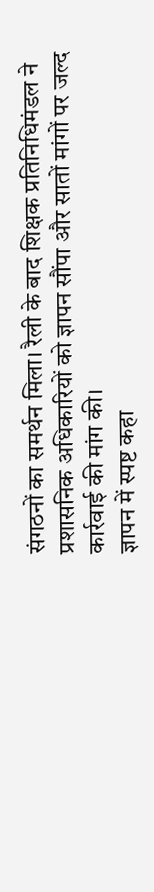संगठनों का समर्थन मिला। रैली के बाद शिक्षक प्रतिनिधिमंडल ने प्रशासनिक अधिकारियों को ज्ञापन सौंपा और सातों मांगों पर जल्द कार्रवाई की मांग की।
ज्ञापन में स्पष्ट कहा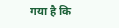गया है कि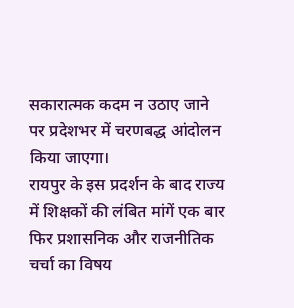सकारात्मक कदम न उठाए जाने पर प्रदेशभर में चरणबद्ध आंदोलन किया जाएगा।
रायपुर के इस प्रदर्शन के बाद राज्य में शिक्षकों की लंबित मांगें एक बार फिर प्रशासनिक और राजनीतिक चर्चा का विषय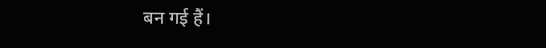बन गई हैं।